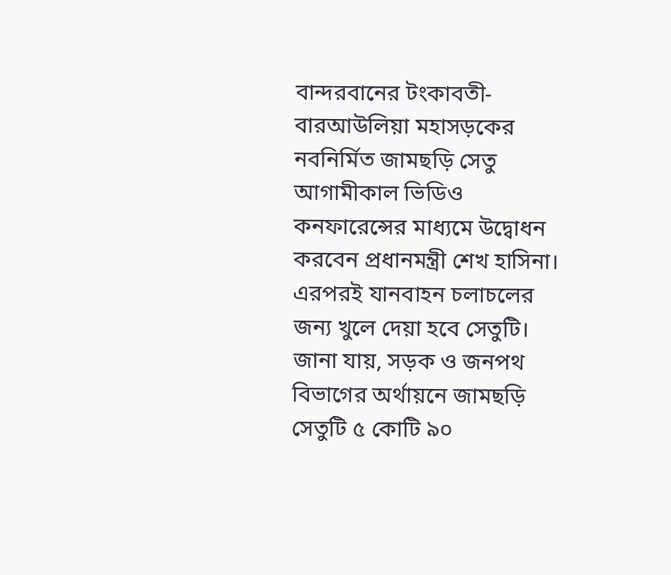বান্দরবানের টংকাবতী-বারআউলিয়া মহাসড়কের নবনির্মিত জামছড়ি সেতু আগামীকাল ভিডিও কনফারেন্সের মাধ্যমে উদ্বোধন করবেন প্রধানমন্ত্রী শেখ হাসিনা। এরপরই যানবাহন চলাচলের জন্য খুলে দেয়া হবে সেতুটি।
জানা যায়, সড়ক ও জনপথ বিভাগের অর্থায়নে জামছড়ি সেতুটি ৫ কোটি ৯০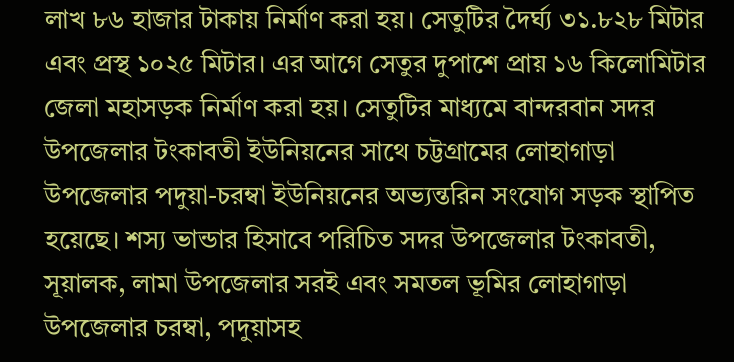লাখ ৮৬ হাজার টাকায় নির্মাণ করা হয়। সেতুটির দৈর্ঘ্য ৩১.৮২৮ মিটার এবং প্রস্থ ১০২৫ মিটার। এর আগে সেতুর দুপাশে প্রায় ১৬ কিলোমিটার জেলা মহাসড়ক নির্মাণ করা হয়। সেতুটির মাধ্যমে বান্দরবান সদর উপজেলার টংকাবতী ইউনিয়নের সাথে চট্টগ্রামের লোহাগাড়া উপজেলার পদুয়া-চরম্বা ইউনিয়নের অভ্যন্তরিন সংযোগ সড়ক স্থাপিত হয়েছে। শস্য ভান্ডার হিসাবে পরিচিত সদর উপজেলার টংকাবতী, সূয়ালক, লামা উপজেলার সরই এবং সমতল ভূমির লোহাগাড়া উপজেলার চরম্বা, পদুয়াসহ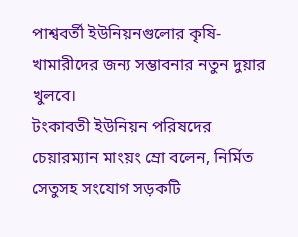পাশ্ববর্তী ইউনিয়নগুলোর কৃষি-খামারীদের জন্য সম্ভাবনার নতুন দুয়ার খুলবে।
টংকাবতী ইউনিয়ন পরিষদের চেয়ারম্যান মাংয়ং ম্রো বলেন, নির্মিত সেতুসহ সংযোগ সড়কটি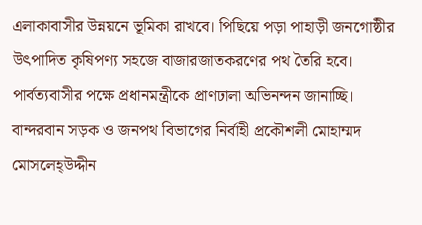এলাকাবাসীর উন্নয়নে ভূমিকা রাখবে। পিছিয়ে পড়া পাহাড়ী জনগোষ্ঠীর উৎপাদিত কৃষিপণ্য সহজে বাজারজাতকরণের পথ তৈরি হবে। পার্বত্যবাসীর পক্ষে প্রধানমন্ত্রীকে প্রাণঢালা অভিনন্দন জানাচ্ছি।
বান্দরবান সড়ক ও জনপথ বিভাগের নির্বাহী প্রকৌশলী মোহাম্মদ মোসলেহ্উদ্দীন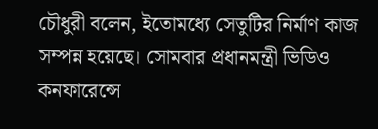চৌধুরী বলেন, ইতোমধ্যে সেতুটির নির্মাণ কাজ সম্পন্ন হয়েছে। সোমবার প্রধানমন্ত্রী ভিডিও কনফারেন্সে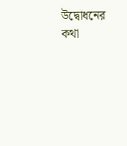উদ্বোধনের কথা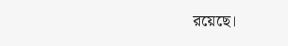রয়েছে।